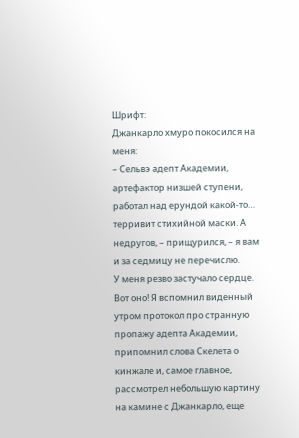Шрифт:
Джанкарло хмуро покосился на меня:
– Сельвэ адепт Академии, артефактор низшей ступени, работал над ерундой какой-то… терривит стихийной маски. А недругов, – прищурился, – я вам и за седмицу не перечислю.
У меня резво застучало сердце. Вот оно! Я вспомнил виденный утром протокол про странную пропажу адепта Академии, припомнил слова Скелета о кинжале и, самое главное, рассмотрел небольшую картину на камине с Джанкарло, еще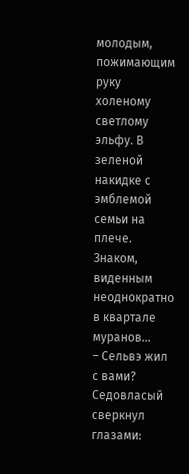молодым, пожимающим руку холеному светлому эльфу. В зеленой накидке с эмблемой семьи на плече. Знаком, виденным неоднократно в квартале муранов…
– Сельвэ жил с вами?
Седовласый сверкнул глазами: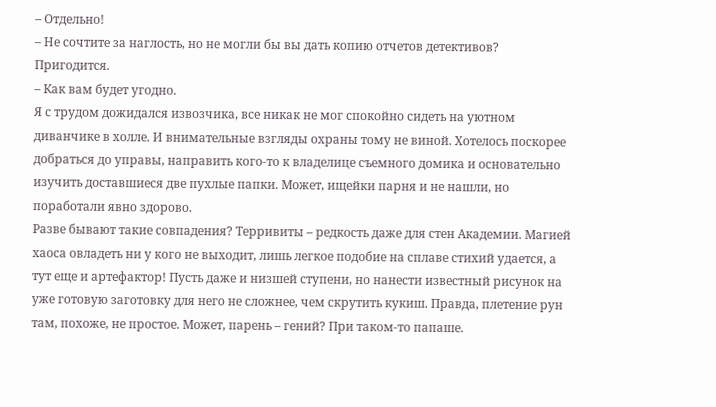– Отдельно!
– Не сочтите за наглость, но не могли бы вы дать копию отчетов детективов? Пригодится.
– Как вам будет угодно.
Я с трудом дожидался извозчика, все никак не мог спокойно сидеть на уютном диванчике в холле. И внимательные взгляды охраны тому не виной. Хотелось поскорее добраться до управы, направить кого-то к владелице съемного домика и основательно изучить доставшиеся две пухлые папки. Может, ищейки парня и не нашли, но поработали явно здорово.
Разве бывают такие совпадения? Терривиты – редкость даже для стен Академии. Магией хаоса овладеть ни у кого не выходит, лишь легкое подобие на сплаве стихий удается, а тут еще и артефактор! Пусть даже и низшей ступени, но нанести известный рисунок на уже готовую заготовку для него не сложнее, чем скрутить кукиш. Правда, плетение рун там, похоже, не простое. Может, парень – гений? При таком-то папаше.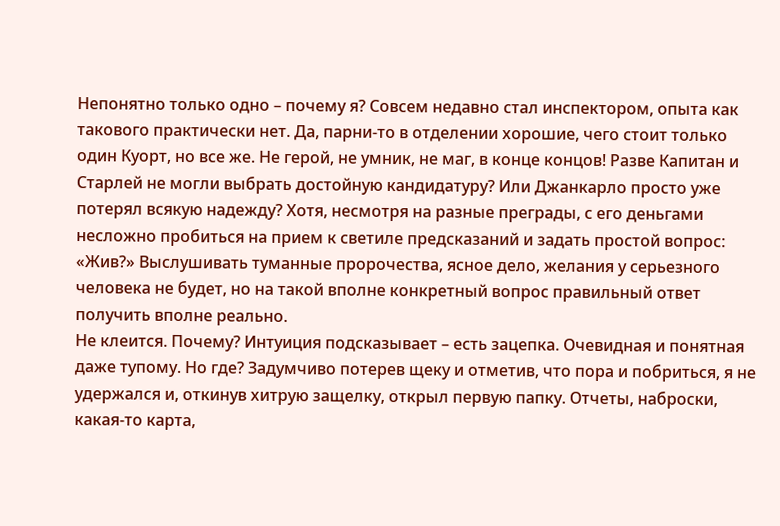Непонятно только одно – почему я? Совсем недавно стал инспектором, опыта как такового практически нет. Да, парни-то в отделении хорошие, чего стоит только один Куорт, но все же. Не герой, не умник, не маг, в конце концов! Разве Капитан и Старлей не могли выбрать достойную кандидатуру? Или Джанкарло просто уже потерял всякую надежду? Хотя, несмотря на разные преграды, с его деньгами несложно пробиться на прием к светиле предсказаний и задать простой вопрос: «Жив?» Выслушивать туманные пророчества, ясное дело, желания у серьезного человека не будет, но на такой вполне конкретный вопрос правильный ответ получить вполне реально.
Не клеится. Почему? Интуиция подсказывает – есть зацепка. Очевидная и понятная даже тупому. Но где? Задумчиво потерев щеку и отметив, что пора и побриться, я не удержался и, откинув хитрую защелку, открыл первую папку. Отчеты, наброски, какая-то карта,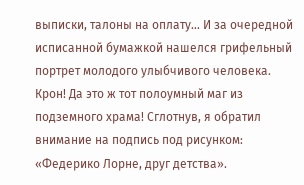выписки, талоны на оплату… И за очередной исписанной бумажкой нашелся грифельный портрет молодого улыбчивого человека. Крон! Да это ж тот полоумный маг из подземного храма! Сглотнув, я обратил внимание на подпись под рисунком: «Федерико Лорне, друг детства».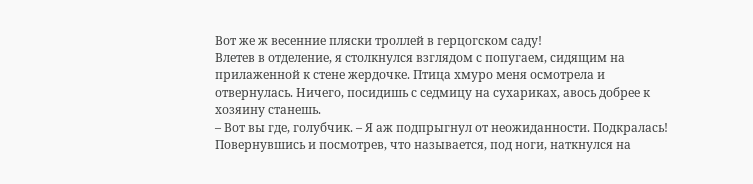Вот же ж весенние пляски троллей в герцогском саду!
Влетев в отделение, я столкнулся взглядом с попугаем, сидящим на прилаженной к стене жердочке. Птица хмуро меня осмотрела и отвернулась. Ничего, посидишь с седмицу на сухариках, авось добрее к хозяину станешь.
– Вот вы где, голубчик. – Я аж подпрыгнул от неожиданности. Подкралась! Повернувшись и посмотрев, что называется, под ноги, наткнулся на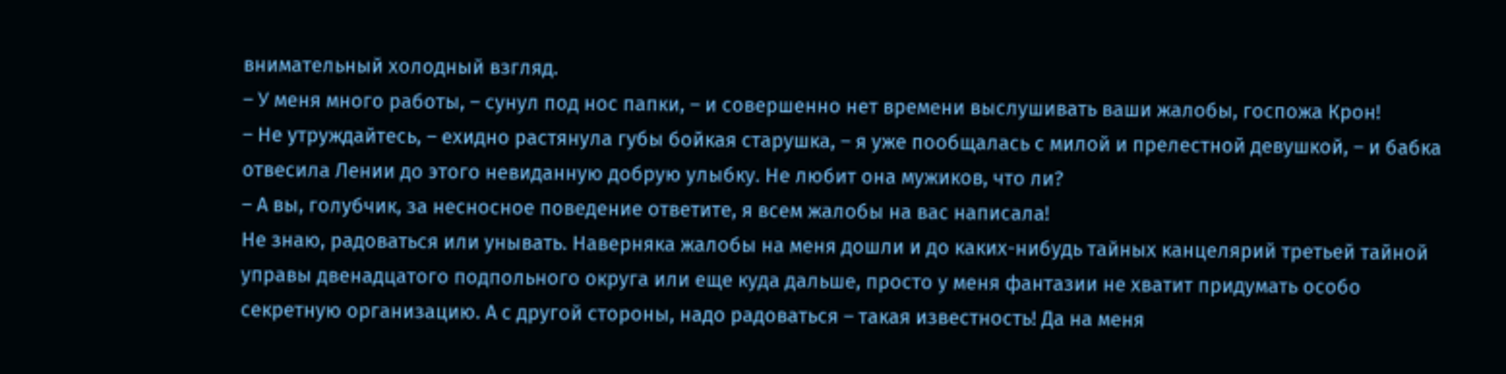внимательный холодный взгляд.
– У меня много работы, – сунул под нос папки, – и совершенно нет времени выслушивать ваши жалобы, госпожа Крон!
– Не утруждайтесь, – ехидно растянула губы бойкая старушка, – я уже пообщалась с милой и прелестной девушкой, – и бабка отвесила Лении до этого невиданную добрую улыбку. Не любит она мужиков, что ли?
– А вы, голубчик, за несносное поведение ответите, я всем жалобы на вас написала!
Не знаю, радоваться или унывать. Наверняка жалобы на меня дошли и до каких-нибудь тайных канцелярий третьей тайной управы двенадцатого подпольного округа или еще куда дальше, просто у меня фантазии не хватит придумать особо секретную организацию. А с другой стороны, надо радоваться – такая известность! Да на меня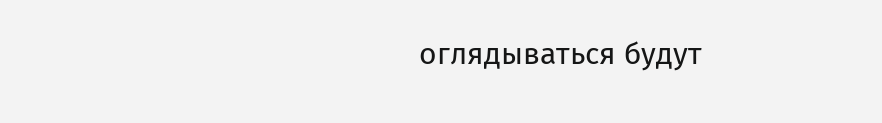оглядываться будут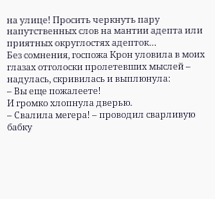на улице! Просить черкнуть пару напутственных слов на мантии адепта или приятных округлостях адепток…
Без сомнения, госпожа Крон уловила в моих глазах отголоски пролетевших мыслей – надулась, скривилась и выплюнула:
– Вы еще пожалеете!
И громко хлопнула дверью.
– Свалила мегера! – проводил сварливую бабку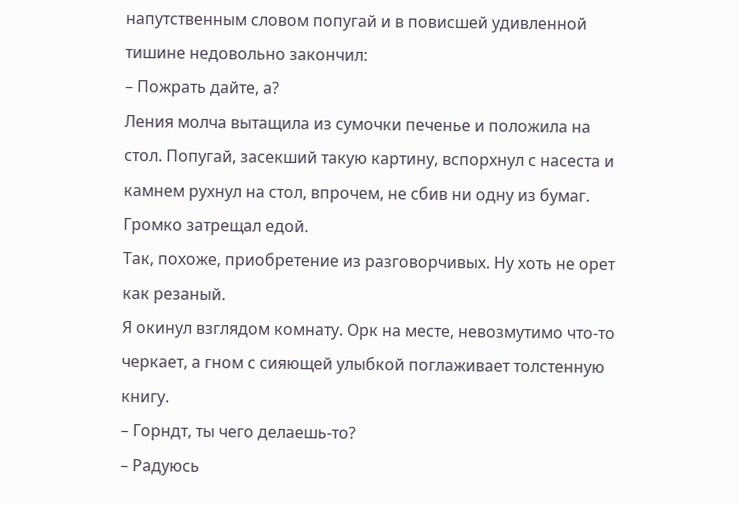напутственным словом попугай и в повисшей удивленной тишине недовольно закончил:
– Пожрать дайте, а?
Ления молча вытащила из сумочки печенье и положила на стол. Попугай, засекший такую картину, вспорхнул с насеста и камнем рухнул на стол, впрочем, не сбив ни одну из бумаг. Громко затрещал едой.
Так, похоже, приобретение из разговорчивых. Ну хоть не орет как резаный.
Я окинул взглядом комнату. Орк на месте, невозмутимо что-то черкает, а гном с сияющей улыбкой поглаживает толстенную книгу.
– Горндт, ты чего делаешь-то?
– Радуюсь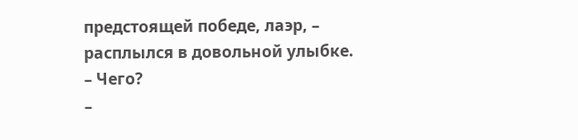предстоящей победе, лаэр, – расплылся в довольной улыбке.
– Чего?
–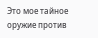Это мое тайное оружие против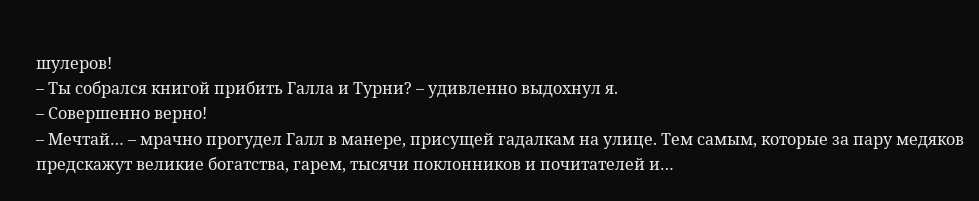шулеров!
– Ты собрался книгой прибить Галла и Турни? – удивленно выдохнул я.
– Совершенно верно!
– Мечтай… – мрачно прогудел Галл в манере, присущей гадалкам на улице. Тем самым, которые за пару медяков предскажут великие богатства, гарем, тысячи поклонников и почитателей и…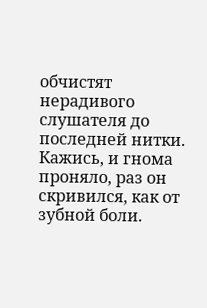обчистят нерадивого слушателя до последней нитки. Кажись, и гнома проняло, раз он скривился, как от зубной боли.